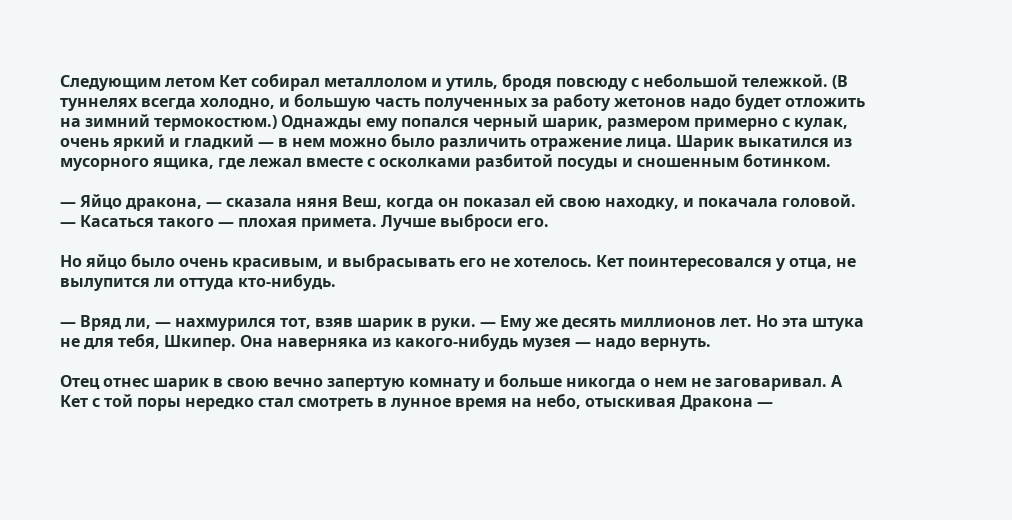Следующим летом Кет собирал металлолом и утиль, бродя повсюду с небольшой тележкой. (В туннелях всегда холодно, и большую часть полученных за работу жетонов надо будет отложить на зимний термокостюм.) Однажды ему попался черный шарик, размером примерно с кулак, очень яркий и гладкий — в нем можно было различить отражение лица. Шарик выкатился из мусорного ящика, где лежал вместе с осколками разбитой посуды и сношенным ботинком.

— Яйцо дракона, — сказала няня Веш, когда он показал ей свою находку, и покачала головой. — Касаться такого — плохая примета. Лучше выброси его.

Но яйцо было очень красивым, и выбрасывать его не хотелось. Кет поинтересовался у отца, не вылупится ли оттуда кто-нибудь.

— Вряд ли, — нахмурился тот, взяв шарик в руки. — Ему же десять миллионов лет. Но эта штука не для тебя, Шкипер. Она наверняка из какого-нибудь музея — надо вернуть.

Отец отнес шарик в свою вечно запертую комнату и больше никогда о нем не заговаривал. А Кет с той поры нередко стал смотреть в лунное время на небо, отыскивая Дракона —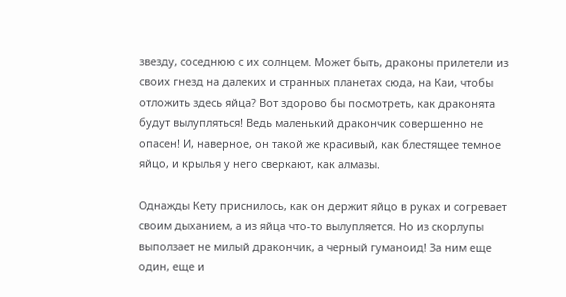звезду, соседнюю с их солнцем. Может быть, драконы прилетели из своих гнезд на далеких и странных планетах сюда, на Каи, чтобы отложить здесь яйца? Вот здорово бы посмотреть, как драконята будут вылупляться! Ведь маленький дракончик совершенно не опасен! И, наверное, он такой же красивый, как блестящее темное яйцо, и крылья у него сверкают, как алмазы.

Однажды Кету приснилось, как он держит яйцо в руках и согревает своим дыханием, а из яйца что-то вылупляется. Но из скорлупы выползает не милый дракончик, а черный гуманоид! За ним еще один, еще и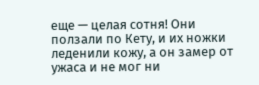еще — целая сотня! Они ползали по Кету, и их ножки леденили кожу, а он замер от ужаса и не мог ни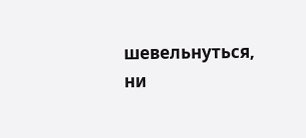шевельнуться, ни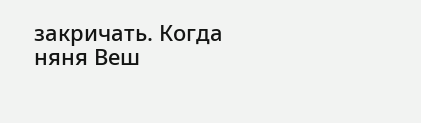закричать. Когда няня Веш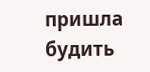пришла будить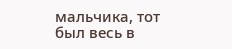мальчика, тот был весь в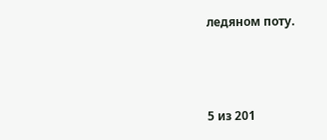ледяном поту.



5 из 201